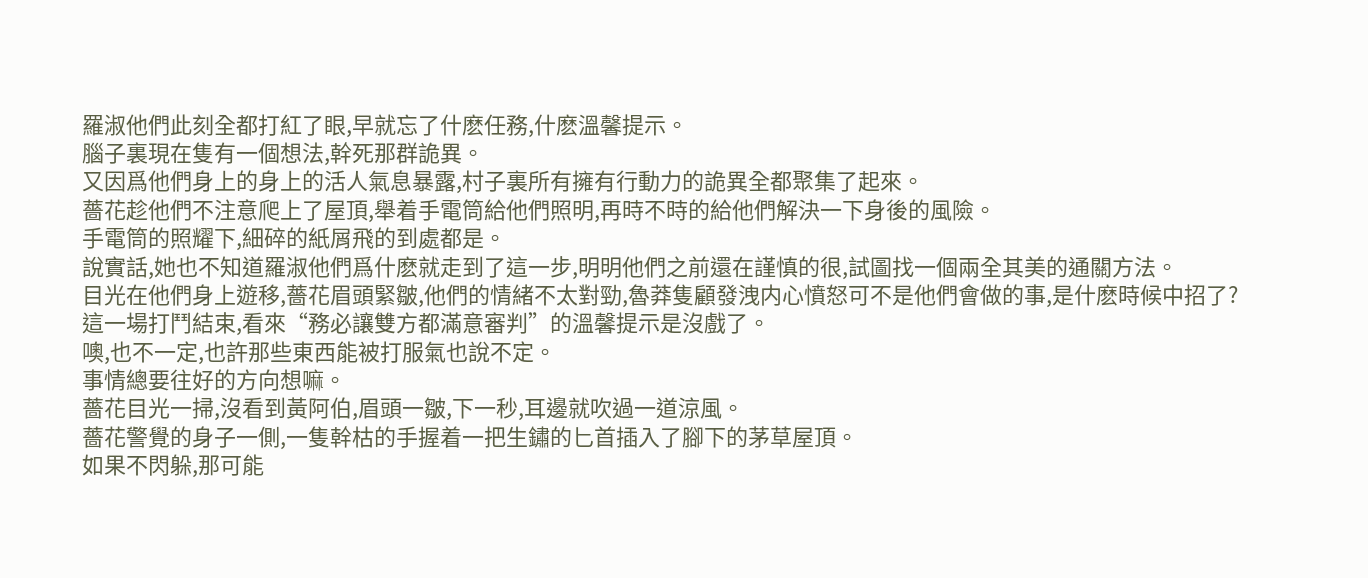羅淑他們此刻全都打紅了眼,早就忘了什麽任務,什麽溫馨提示。
腦子裏現在隻有一個想法,幹死那群詭異。
又因爲他們身上的身上的活人氣息暴露,村子裏所有擁有行動力的詭異全都聚集了起來。
薔花趁他們不注意爬上了屋頂,舉着手電筒給他們照明,再時不時的給他們解決一下身後的風險。
手電筒的照耀下,細碎的紙屑飛的到處都是。
說實話,她也不知道羅淑他們爲什麽就走到了這一步,明明他們之前還在謹慎的很,試圖找一個兩全其美的通關方法。
目光在他們身上遊移,薔花眉頭緊皺,他們的情緒不太對勁,魯莽隻顧發洩内心憤怒可不是他們會做的事,是什麽時候中招了?
這一場打鬥結束,看來“務必讓雙方都滿意審判”的溫馨提示是沒戲了。
噢,也不一定,也許那些東西能被打服氣也說不定。
事情總要往好的方向想嘛。
薔花目光一掃,沒看到黃阿伯,眉頭一皺,下一秒,耳邊就吹過一道涼風。
薔花警覺的身子一側,一隻幹枯的手握着一把生鏽的匕首插入了腳下的茅草屋頂。
如果不閃躲,那可能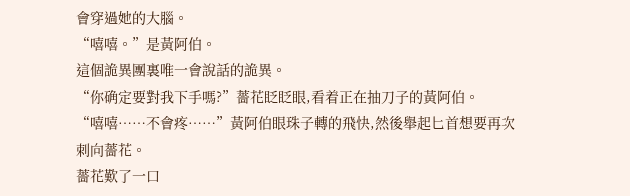會穿過她的大腦。
“嘻嘻。”是黃阿伯。
這個詭異團裏唯一會說話的詭異。
“你确定要對我下手嗎?”薔花眨眨眼,看着正在抽刀子的黃阿伯。
“嘻嘻……不會疼……”黃阿伯眼珠子轉的飛快,然後舉起匕首想要再次刺向薔花。
薔花歎了一口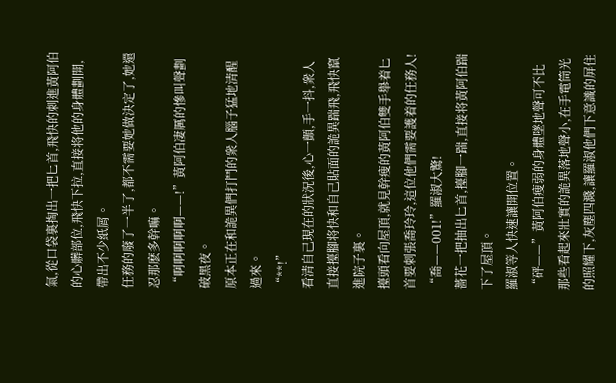氣,從口袋裏掏出一把匕首,飛快的刺進黃阿伯的心髒部位,飛快下拉,直接将他的身體劃開,帶出不少紙屑。
任務的廢了一半了,都不需要她做決定了,她還忍那麽多幹嘛。
“啊啊啊啊啊——!”黃阿伯凄厲的慘叫聲劃破黑夜。
原本正在和詭異們打鬥的衆人腦子猛地清醒過來。
“**!”
看清自己現在的狀況後,心一顫,手一抖,衆人直接擡腳将快和自己貼面的詭異踹飛,飛快竄進院子裏。
擡頭看向屋頂,就見幹瘦的黃阿伯雙手舉着匕首要刺張喬玲玲,這位他們需要護着的任務人!
“喬——001!”羅淑大驚!
薔花一把抽出匕首,擡腳一踹,直接将黃阿伯踹下了屋頂。
羅淑等人快速讓開位置。
“砰——”黃阿伯瘦弱的身體墜地聲可不比那些看起來壯實的詭異落地聲小,在手電筒光的照耀下,灰塵四濺,讓羅淑他們下意識的屏住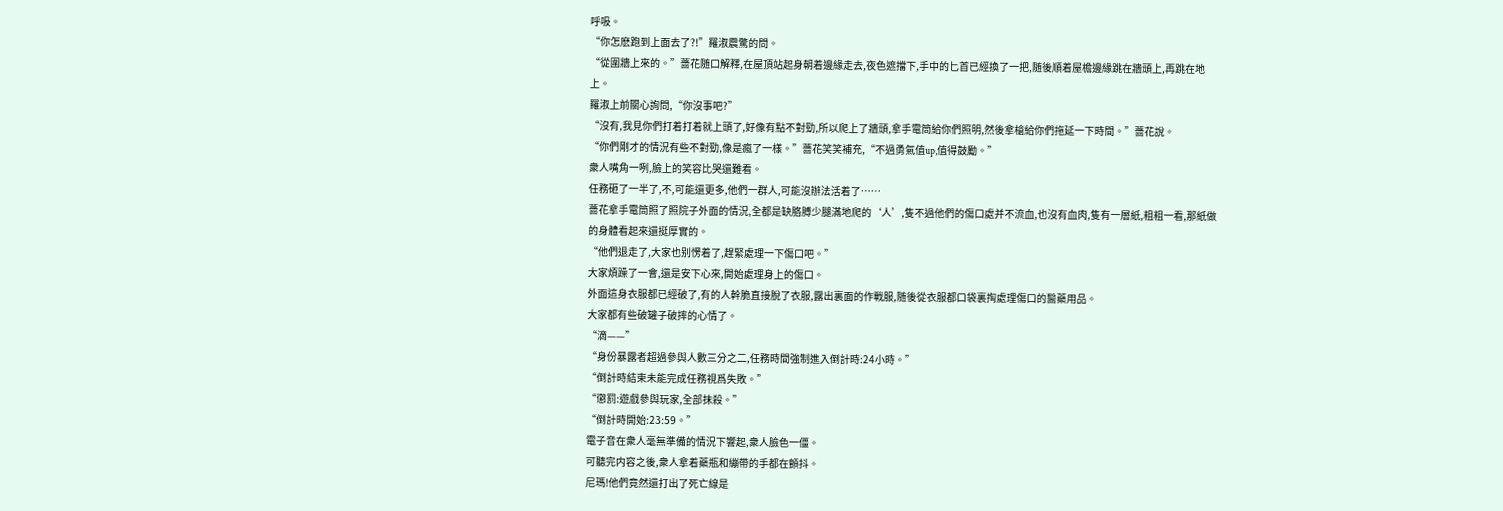呼吸。
“你怎麽跑到上面去了?!”羅淑震驚的問。
“從圍牆上來的。”薔花随口解釋,在屋頂站起身朝着邊緣走去,夜色遮擋下,手中的匕首已經換了一把,随後順着屋檐邊緣跳在牆頭上,再跳在地上。
羅淑上前關心詢問,“你沒事吧?”
“沒有,我見你們打着打着就上頭了,好像有點不對勁,所以爬上了牆頭,拿手電筒給你們照明,然後拿槍給你們拖延一下時間。”薔花說。
“你們剛才的情況有些不對勁,像是瘋了一樣。”薔花笑笑補充,“不過勇氣值up,值得鼓勵。”
衆人嘴角一咧,臉上的笑容比哭還難看。
任務砸了一半了,不,可能還更多,他們一群人,可能沒辦法活着了……
薔花拿手電筒照了照院子外面的情況,全都是缺胳膊少腿滿地爬的‘人’,隻不過他們的傷口處并不流血,也沒有血肉,隻有一層紙,粗粗一看,那紙做的身體看起來還挺厚實的。
“他們退走了,大家也别愣着了,趕緊處理一下傷口吧。”
大家煩躁了一會,還是安下心來,開始處理身上的傷口。
外面這身衣服都已經破了,有的人幹脆直接脫了衣服,露出裏面的作戰服,随後從衣服都口袋裏掏處理傷口的醫藥用品。
大家都有些破罐子破摔的心情了。
“滴——”
“身份暴露者超過參與人數三分之二,任務時間強制進入倒計時:24小時。”
“倒計時結束未能完成任務視爲失敗。”
“懲罰:遊戲參與玩家,全部抹殺。”
“倒計時開始:23:59。”
電子音在衆人毫無準備的情況下響起,衆人臉色一僵。
可聽完内容之後,衆人拿着藥瓶和繃帶的手都在顫抖。
尼瑪!他們竟然還打出了死亡線是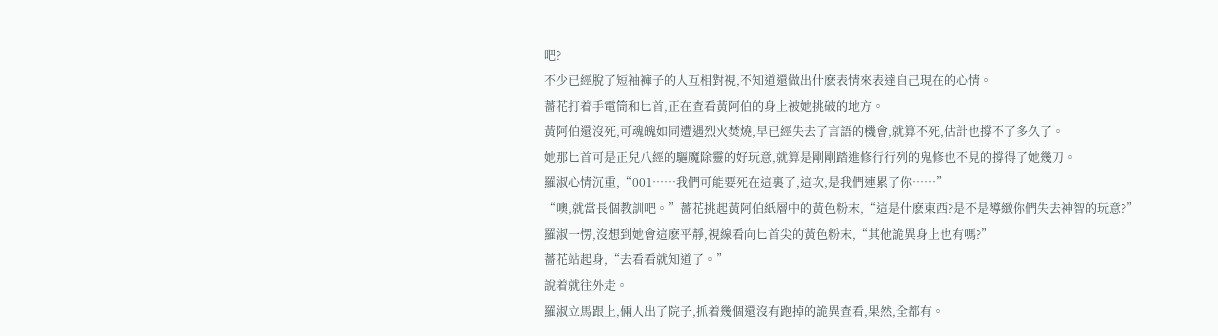吧?
不少已經脫了短袖褲子的人互相對視,不知道還做出什麽表情來表達自己現在的心情。
薔花打着手電筒和匕首,正在查看黃阿伯的身上被她挑破的地方。
黃阿伯還沒死,可魂魄如同遭遇烈火焚燒,早已經失去了言語的機會,就算不死,估計也撐不了多久了。
她那匕首可是正兒八經的驅魔除靈的好玩意,就算是剛剛踏進修行行列的鬼修也不見的撐得了她幾刀。
羅淑心情沉重,“001……我們可能要死在這裏了,這次,是我們連累了你……”
“噢,就當長個教訓吧。”薔花挑起黃阿伯紙層中的黃色粉末,“這是什麽東西?是不是導緻你們失去神智的玩意?”
羅淑一愣,沒想到她會這麽平靜,視線看向匕首尖的黃色粉末,“其他詭異身上也有嗎?”
薔花站起身,“去看看就知道了。”
說着就往外走。
羅淑立馬跟上,倆人出了院子,抓着幾個還沒有跑掉的詭異查看,果然,全都有。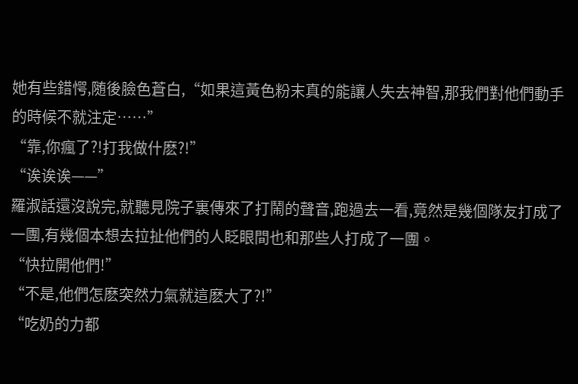她有些錯愕,随後臉色蒼白,“如果這黃色粉末真的能讓人失去神智,那我們對他們動手的時候不就注定……”
“靠,你瘋了?!打我做什麽?!”
“诶诶诶——”
羅淑話還沒說完,就聽見院子裏傳來了打鬧的聲音,跑過去一看,竟然是幾個隊友打成了一團,有幾個本想去拉扯他們的人眨眼間也和那些人打成了一團。
“快拉開他們!”
“不是,他們怎麽突然力氣就這麽大了?!”
“吃奶的力都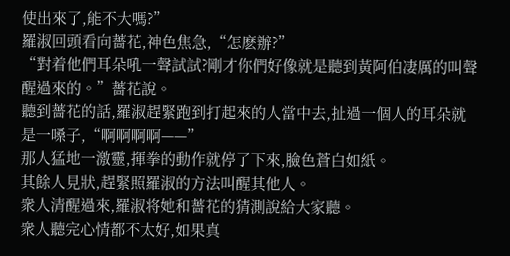使出來了,能不大嗎?”
羅淑回頭看向薔花,神色焦急,“怎麽辦?”
“對着他們耳朵吼一聲試試?剛才你們好像就是聽到黃阿伯凄厲的叫聲醒過來的。”薔花說。
聽到薔花的話,羅淑趕緊跑到打起來的人當中去,扯過一個人的耳朵就是一嗓子,“啊啊啊啊——”
那人猛地一激靈,揮拳的動作就停了下來,臉色蒼白如紙。
其餘人見狀,趕緊照羅淑的方法叫醒其他人。
衆人清醒過來,羅淑将她和薔花的猜測說給大家聽。
衆人聽完心情都不太好,如果真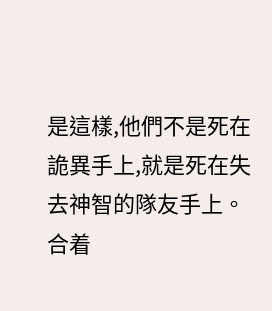是這樣,他們不是死在詭異手上,就是死在失去神智的隊友手上。
合着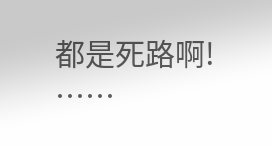都是死路啊!
……